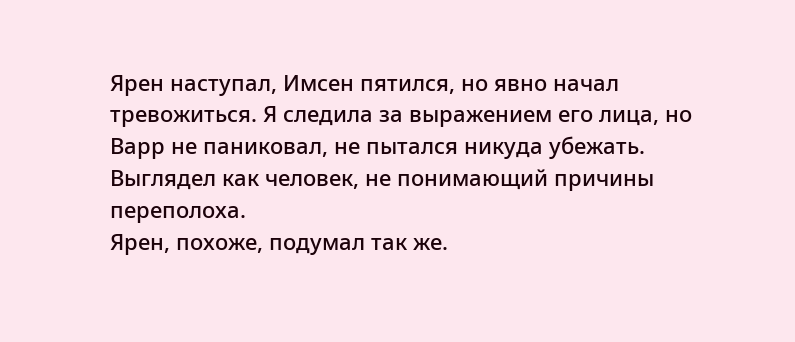Ярен наступал, Имсен пятился, но явно начал тревожиться. Я следила за выражением его лица, но Варр не паниковал, не пытался никуда убежать. Выглядел как человек, не понимающий причины переполоха.
Ярен, похоже, подумал так же.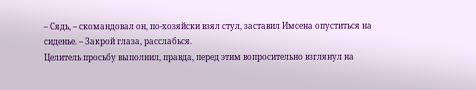– Сядь, – скомандовал он, по-хозяйски взял стул, заставил Имсена опуститься на сиденье. – Закрой глаза, расслабься.
Целитель просьбу выполнил, правда, перед этим вопросительно взглянул на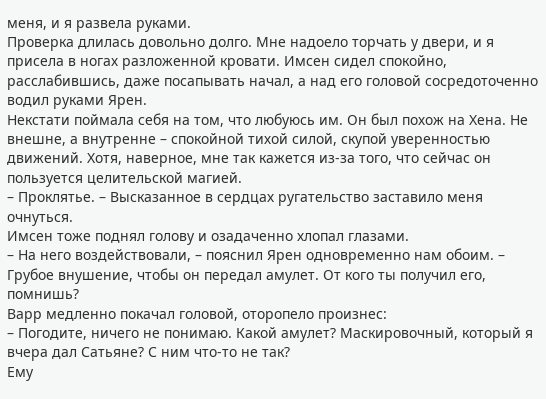меня, и я развела руками.
Проверка длилась довольно долго. Мне надоело торчать у двери, и я присела в ногах разложенной кровати. Имсен сидел спокойно, расслабившись, даже посапывать начал, а над его головой сосредоточенно водил руками Ярен.
Некстати поймала себя на том, что любуюсь им. Он был похож на Хена. Не внешне, а внутренне – спокойной тихой силой, скупой уверенностью движений. Хотя, наверное, мне так кажется из-за того, что сейчас он пользуется целительской магией.
– Проклятье. – Высказанное в сердцах ругательство заставило меня очнуться.
Имсен тоже поднял голову и озадаченно хлопал глазами.
– На него воздействовали, – пояснил Ярен одновременно нам обоим. – Грубое внушение, чтобы он передал амулет. От кого ты получил его, помнишь?
Варр медленно покачал головой, оторопело произнес:
– Погодите, ничего не понимаю. Какой амулет? Маскировочный, который я вчера дал Сатьяне? С ним что-то не так?
Ему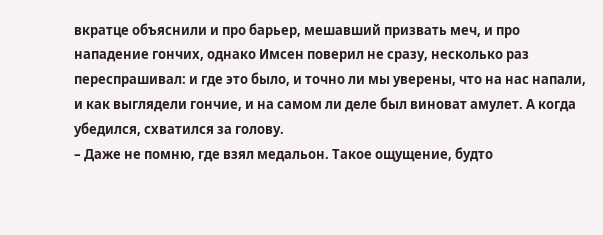вкратце объяснили и про барьер, мешавший призвать меч, и про нападение гончих, однако Имсен поверил не сразу, несколько раз переспрашивал: и где это было, и точно ли мы уверены, что на нас напали, и как выглядели гончие, и на самом ли деле был виноват амулет. А когда убедился, схватился за голову.
– Даже не помню, где взял медальон. Такое ощущение, будто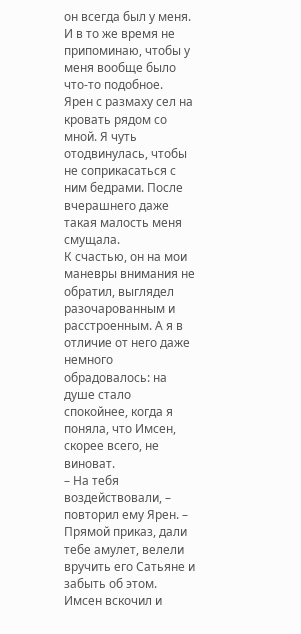он всегда был у меня. И в то же время не припоминаю, чтобы у меня вообще было что-то подобное.
Ярен с размаху сел на кровать рядом со мной. Я чуть отодвинулась, чтобы не соприкасаться с ним бедрами. После вчерашнего даже такая малость меня смущала.
К счастью, он на мои маневры внимания не обратил, выглядел разочарованным и расстроенным. А я в отличие от него даже немного обрадовалось: на душе стало спокойнее, когда я поняла, что Имсен, скорее всего, не виноват.
– На тебя воздействовали, – повторил ему Ярен. – Прямой приказ, дали тебе амулет, велели вручить его Сатьяне и забыть об этом.
Имсен вскочил и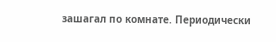зашагал по комнате. Периодически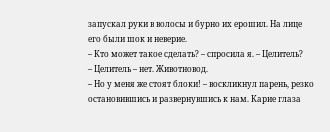запускал руки в волосы и бурно их ерошил. На лице его были шок и неверие.
– Кто может такое сделать? – спросила я. – Целитель?
– Целитель – нет. Животновод.
– Но у меня же стоят блоки! – воскликнул парень, резко остановившись и развернувшись к нам. Карие глаза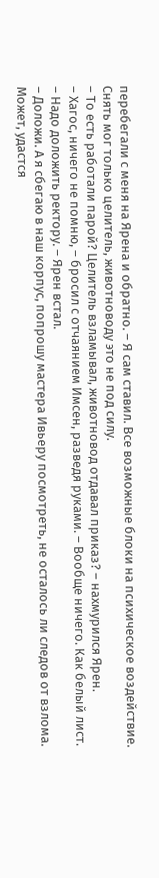перебегали с меня на Ярена и обратно. – Я сам ставил. Все возможные блоки на психическое воздействие. Снять мог только целитель, животноводу это не под силу.
– То есть работали парой? Целитель взламывал, животновод отдавал приказ? – нахмурился Ярен.
– Хагос, ничего не помню, – бросил с отчаянием Имсен, разведя руками. – Вообще ничего. Как белый лист.
– Надо доложить ректору. – Ярен встал.
– Доложи. А я сбегаю в наш корпус, попрошу мастера Ивьеру посмотреть, не осталось ли следов от взлома. Может, удастся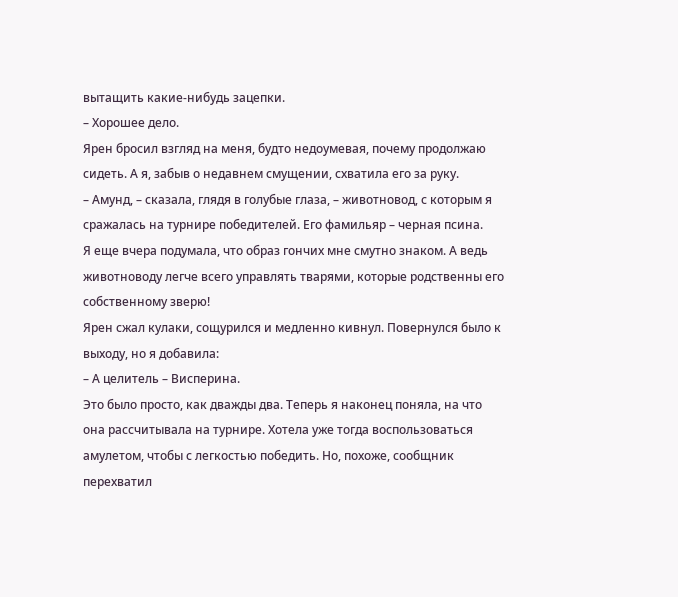вытащить какие-нибудь зацепки.
– Хорошее дело.
Ярен бросил взгляд на меня, будто недоумевая, почему продолжаю сидеть. А я, забыв о недавнем смущении, схватила его за руку.
– Амунд, – сказала, глядя в голубые глаза, – животновод, с которым я сражалась на турнире победителей. Его фамильяр – черная псина.
Я еще вчера подумала, что образ гончих мне смутно знаком. А ведь животноводу легче всего управлять тварями, которые родственны его собственному зверю!
Ярен сжал кулаки, сощурился и медленно кивнул. Повернулся было к выходу, но я добавила:
– А целитель – Висперина.
Это было просто, как дважды два. Теперь я наконец поняла, на что она рассчитывала на турнире. Хотела уже тогда воспользоваться амулетом, чтобы с легкостью победить. Но, похоже, сообщник перехватил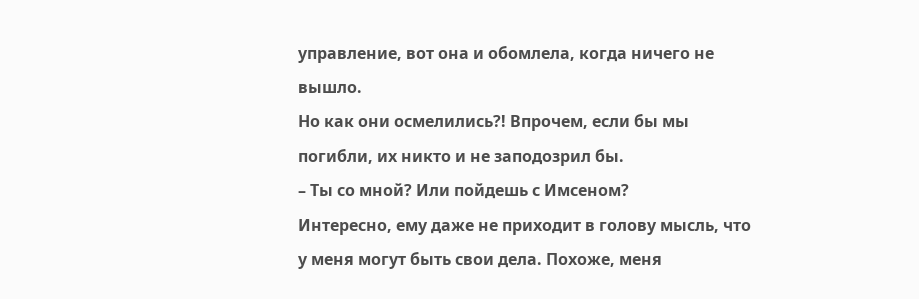управление, вот она и обомлела, когда ничего не вышло.
Но как они осмелились?! Впрочем, если бы мы погибли, их никто и не заподозрил бы.
– Ты со мной? Или пойдешь с Имсеном?
Интересно, ему даже не приходит в голову мысль, что у меня могут быть свои дела. Похоже, меня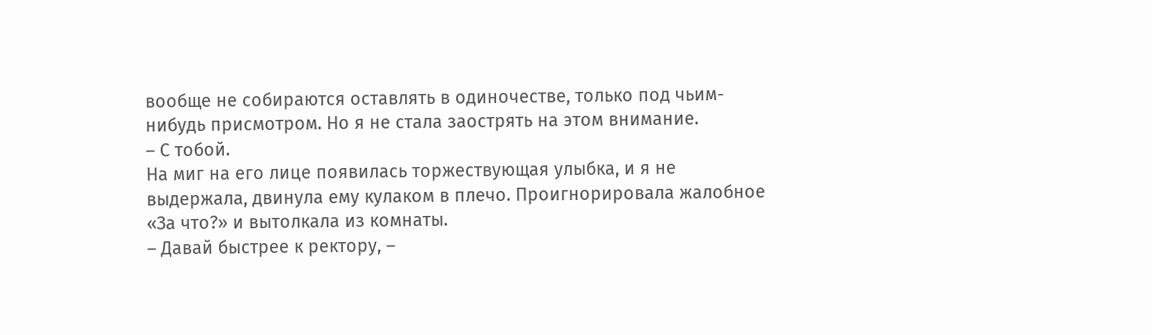вообще не собираются оставлять в одиночестве, только под чьим-нибудь присмотром. Но я не стала заострять на этом внимание.
– С тобой.
На миг на его лице появилась торжествующая улыбка, и я не выдержала, двинула ему кулаком в плечо. Проигнорировала жалобное «За что?» и вытолкала из комнаты.
– Давай быстрее к ректору, –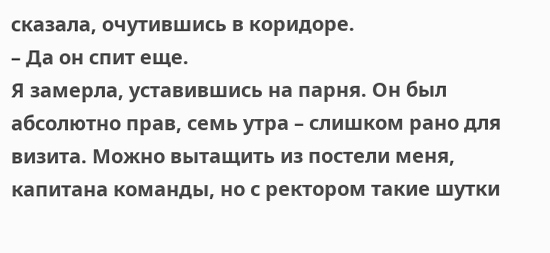сказала, очутившись в коридоре.
– Да он спит еще.
Я замерла, уставившись на парня. Он был абсолютно прав, семь утра – слишком рано для визита. Можно вытащить из постели меня, капитана команды, но с ректором такие шутки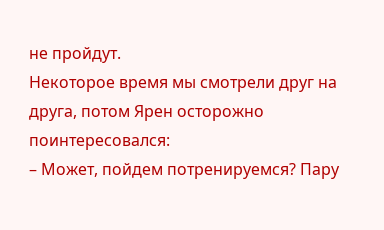не пройдут.
Некоторое время мы смотрели друг на друга, потом Ярен осторожно поинтересовался:
– Может, пойдем потренируемся? Пару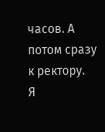часов. А потом сразу к ректору.
Я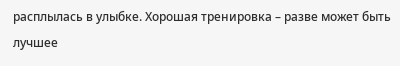расплылась в улыбке. Хорошая тренировка – разве может быть лучшее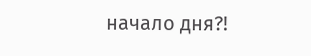начало дня?!